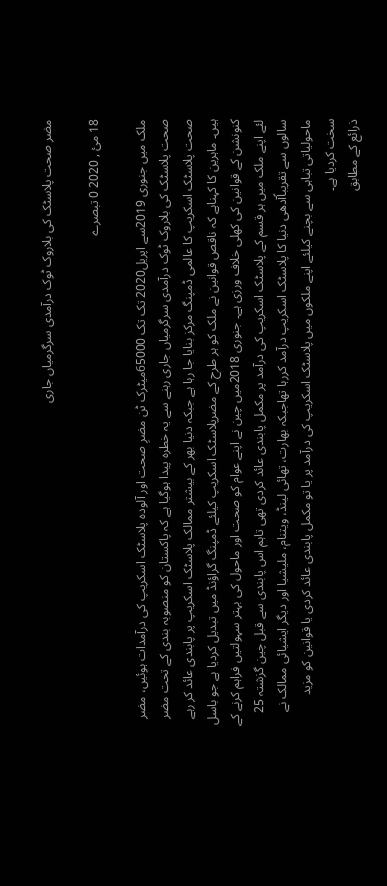مضر صحت پلاسٹک کی بلاروک ٹوک درآمدی سرگرمیاں جاری

18 مئ , 2020 0 تبصرے

ملک میں جنوری 2019سے اپریل2020 تک تک 65000میٹرک ٹن مضرِ صحت اور آلودہ پلاسٹک اسکریپ کی درآمدات ہوئیں، مضر صحت پلاسٹک کی بلاروک ٹوک درآمدی سرگرمیاں جاری رہنے سے یہ خطرہ پیدا ہوگیا ہے کہ پاکستان کو منصوبہ بندی کے تحت مضر صحت پلاسٹک اسکریپ کا عالمی ڈمپنگ مرکز بنایا جا رہا ہے جبکہ دنیا بھر کے بیشتر ممالک پلاسٹک اسکریپ پر پابندی عائد کر رہے ہیں۔ ماہرین کا کہناہے کہ ناقص قوانین نے ملک کو ہر طرح کے مضرپلاسٹک اسکریپ کیلئے ڈمپنگ گراؤنڈ میں تبدیل کردیا ہے جو باسل کنونشن کے قوانین کی کھلی خلاف ورزی ہے۔ جنوری 2018میں چین نے اپنے عوام کو صحت اور ماحول کی بہتر سہولتیں فراہم کرنے کے لئے اپنے ملک میں ہر قسم کے پلاسٹک اسکریپ کی درآمد پر مکمل پابندی عائد کردی تھی تاہم اس پابندی سے قبل چین گزشتہ 25 سالوں سے تقریباًآدھی دنیا کا پلاسٹک اسکریپ درآمد کررہا تھاجبکہ بھارت، تھائی لینڈ، ویتنام، ملیشیا اور دیگر ایشیائی ممالک نے ماحولیاتی تباہی سے بچنے کیلئے اپنے ملکوں میں پلاسٹک اسکریپ کی درآمد پر یا تو مکمل پابندی عائد کردی یا قوانین کو مزید سخت کردیا ہے۔
ذرائع کے مطابق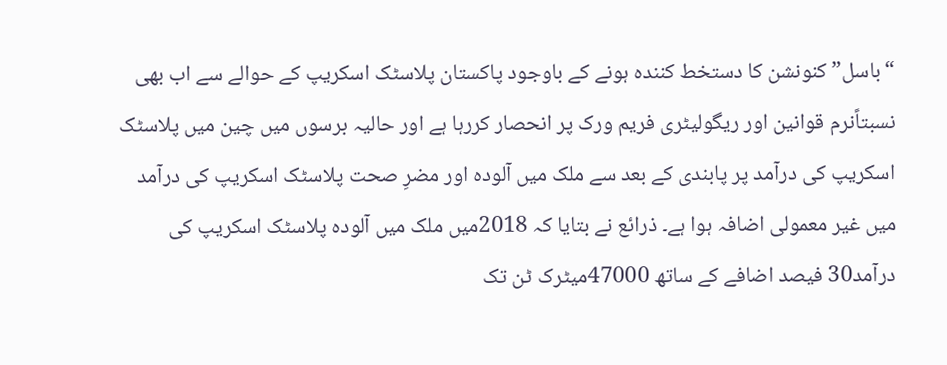“باسل” کنونشن کا دستخط کنندہ ہونے کے باوجود پاکستان پلاسٹک اسکریپ کے حوالے سے اب بھی نسبتاًنرم قوانین اور ریگولیٹری فریم ورک پر انحصار کررہا ہے اور حالیہ برسوں میں چین میں پلاسٹک اسکریپ کی درآمد پر پابندی کے بعد سے ملک میں آلودہ اور مضرِ صحت پلاسٹک اسکریپ کی درآمد میں غیر معمولی اضافہ ہوا ہے۔ ذرائع نے بتایا کہ 2018میں ملک میں آلودہ پلاسٹک اسکریپ کی درآمد30 فیصد اضافے کے ساتھ 47000میٹرک ٹن تک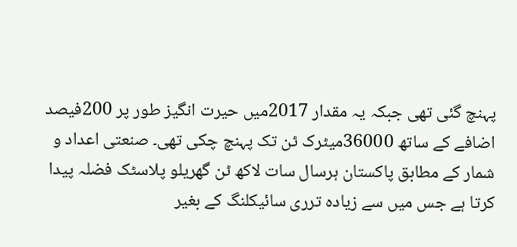پہنچ گئی تھی جبکہ یہ مقدار 2017میں حیرت انگیز طور پر 200فیصد اضافے کے ساتھ 36000میٹرک ٹن تک پہنچ چکی تھی۔ صنعتی اعداد و شمار کے مطابق پاکستان ہرسال سات لاکھ ٹن گھریلو پلاسٹک فضلہ پیدا کرتا ہے جس میں سے زیادہ ترری سائیکلنگ کے بغیر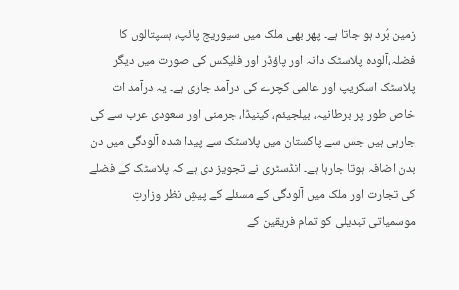زمین بُرد ہو جاتا ہے۔ پھر بھی ملک میں سیوریج پائپ، ہسپتالوں کا فضلہ،آلودہ پلاسٹک دانہ اور پاؤڈر اور فلیکس کی صورت میں دیگر پلاسٹک اسکریپ اور عالمی کچرے کی درآمد جاری ہے۔ یہ درآمد ات خاص طور پر برطانیہ، بیلجیئم، کینیڈا، جرمنی اور سعودی عرب سے کی جارہی ہیں جس سے پاکستان میں پلاسٹک سے پیدا شدہ آلودگی میں دن بدن اضافہ ہوتا جارہا ہے۔ انڈسٹری نے تجویز دی ہے کہ پلاسٹک کے فضلے کی تجارت اور ملک میں آلودگی کے مسئلے کے پیشِ نظر وزارتِ موسمیاتی تبدیلی کو تمام فریقین کے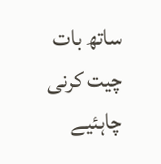ساتھ بات چیت کرنی چاہئیے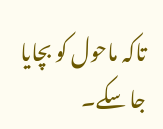تاکہ ماحول کو بچایا جا سکے۔